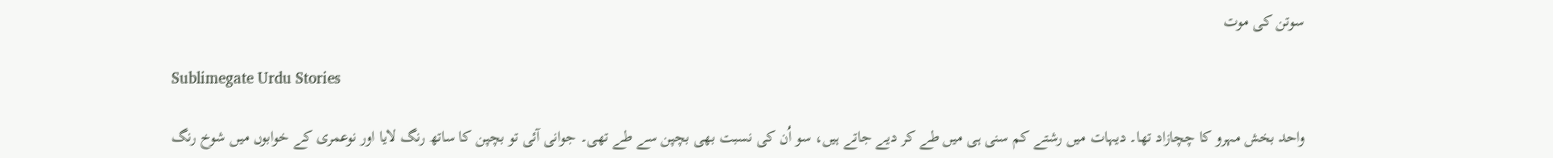سوتن کی موت

Sublimegate Urdu Stories

واحد بخش مہرو کا چچازاد تھا۔ دیہات میں رشتے کم سنی ہی میں طے کر دیے جاتے ہیں، سو اُن کی نسبت بھی بچپن سے طے تھی۔ جوانی آئی تو بچپن کا ساتھ رنگ لایا اور نوعمری کے خوابوں میں شوخ رنگ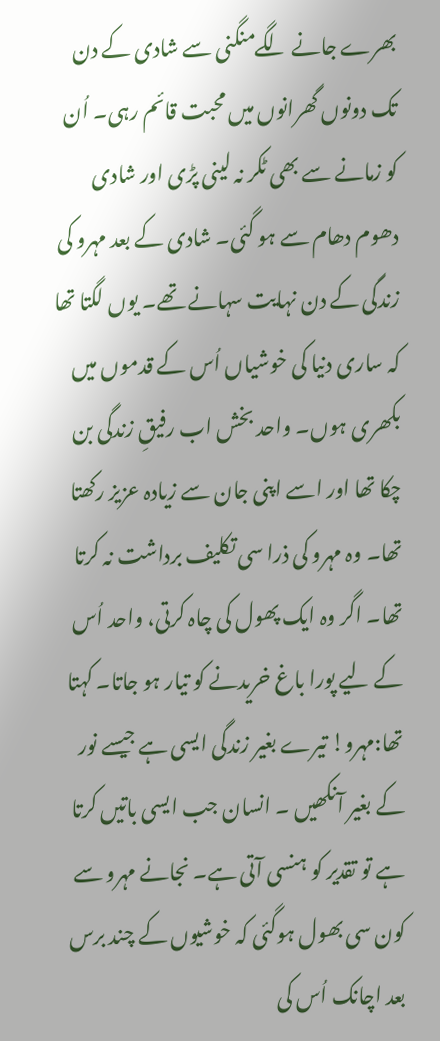بھرے جانے لگےمنگنی سے شادی کے دن تک دونوں گھرانوں میں محبت قائم رہی۔ اُن کو زمانے سے بھی ٹکر نہ لینی پڑی اور شادی دھوم دھام سے ہو گئی۔ شادی کے بعد مہرو کی زندگی کے دن نہایت سہانے تھے۔ یوں لگتا تھا کہ ساری دنیا کی خوشیاں اُس کے قدموں میں بکھری ہوں۔ واحد بخش اب رفیقِ زندگی بن چکا تھا اور اسے اپنی جان سے زیادہ عزیز رکھتا تھا۔ وہ مہرو کی ذرا سی تکلیف برداشت نہ کرتا تھا۔ اگر وہ ایک پھول کی چاہ کرتی، واحد اُس کے لیے پورا باغ خریدنے کو تیار ہو جاتا۔ کہتا تھا:مہرو! تیرے بغیر زندگی ایسی ہے جیسے نور کے بغیر آنکھیں ۔ انسان جب ایسی باتیں کرتا ہے تو تقدیر کو ہنسی آتی ہے۔ نجانے مہرو سے کون سی بھول ہوگئی کہ خوشیوں کے چند برس بعد اچانک اُس کی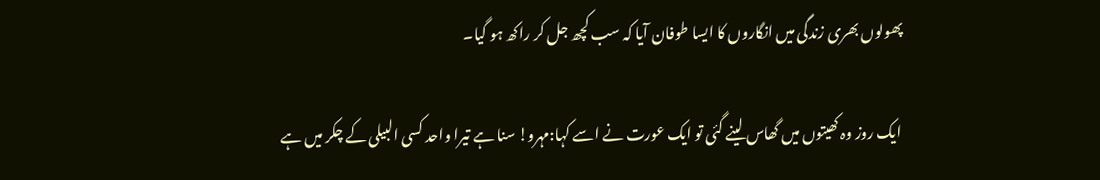پھولوں بھری زندگی میں انگاروں کا ایسا طوفان آیا کہ سب کچھ جل کر راکھ ہو گیا۔

 ایک روز وہ کھیتوں میں گھاس لینے گئی تو ایک عورت نے اسے کہا:مہرو! سنا ہے تیرا واحد کسی البیلی کے چکر میں ہے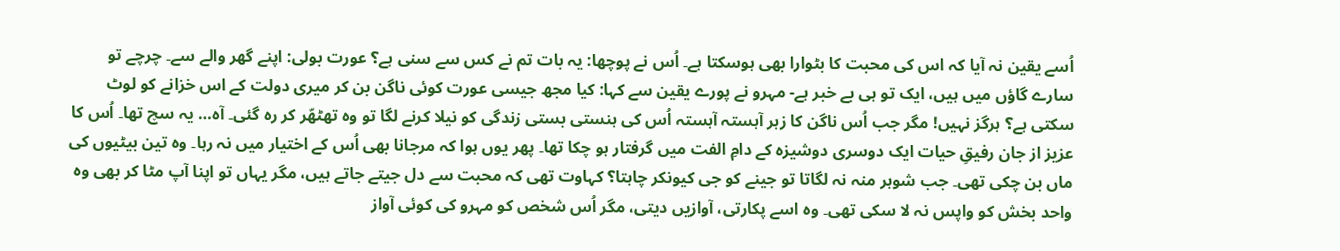اُسے یقین نہ آیا کہ اس کی محبت کا بٹوارا بھی ہوسکتا ہے۔ اُس نے پوچھا: یہ بات تم نے کس سے سنی ہے؟ عورت بولی: اپنے گھر والے سے۔ چرچے تو سارے گاؤں میں ہیں، ایک تو ہی بے خبر ہے- مہرو نے پورے یقین سے کہا: کیا مجھ جیسی عورت کوئی ناگن بن کر میری دولت کے اس خزانے کو لوٹ سکتی ہے؟ ہرگز نہیں! مگر جب اُس ناگن کا زہر آہستہ آہستہ اُس کی ہنستی بستی زندگی کو نیلا کرنے لگا تو وہ تھٹھّر کر رہ گئی۔ آہ… یہ سچ تھا۔ اُس کا عزیز از جان رفیقِ حیات ایک دوسری دوشیزہ کے دامِ الفت میں گرفتار ہو چکا تھا۔ پھر یوں ہوا کہ مرجانا بھی اُس کے اختیار میں نہ رہا۔ وہ تین بیٹیوں کی ماں بن چکی تھی۔ جب شوہر منہ نہ لگاتا تو جینے کو جی کیونکر چاہتا؟ کہاوت تھی کہ محبت سے دل جیتے جاتے ہیں، مگر یہاں تو اپنا آپ مٹا کر بھی وہ واحد بخش کو واپس نہ لا سکی تھی۔ وہ اسے پکارتی، آوازیں دیتی، مگر اُس شخص کو مہرو کی کوئی آواز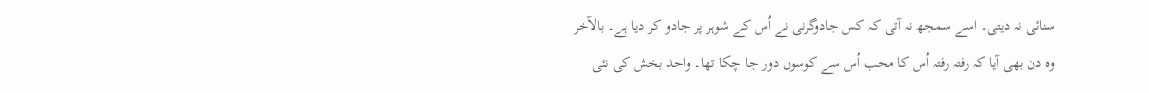سنائی نہ دیتی۔ اسے سمجھ نہ آتی کہ کس جادوگرنی نے اُس کے شوہر پر جادو کر دیا ہے۔ بالآخر وہ دن بھی آیا کہ رفتہ رفتہ اُس کا محب اُس سے کوسوں دور جا چکا تھا۔ واحد بخش کی نئی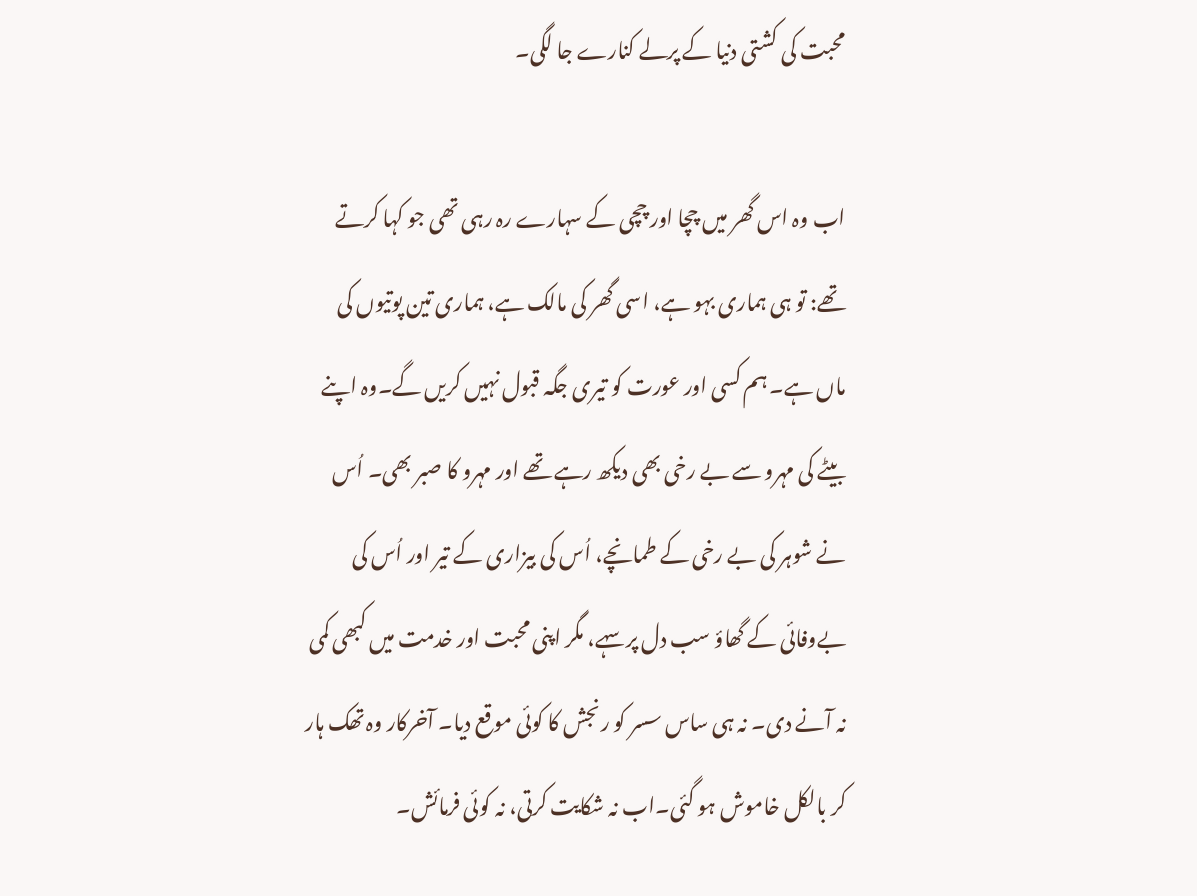محبت کی کشتی دنیا کے پرلے کنارے جا لگی۔

اب وہ اس گھر میں چچا اور چچی کے سہارے رہ رہی تھی جو کہا کرتے تھے: تو ہی ہماری بہو ہے، اسی گھر کی مالک ہے، ہماری تین پوتیوں کی ماں ہے۔ ہم کسی اور عورت کو تیری جگہ قبول نہیں کریں گے۔وہ اپنے بیٹے کی مہرو سے بے رخی بھی دیکھ رہے تھے اور مہرو کا صبر بھی۔ اُس نے شوہر کی بے رخی کے طمانچے، اُس کی بیزاری کے تیر اور اُس کی بےوفائی کے گھاؤ سب دل پر سہے، مگر اپنی محبت اور خدمت میں کبھی کمی نہ آنے دی۔ نہ ہی ساس سسر کو رنجش کا کوئی موقع دیا۔ آخرکار وہ تھک ہار کر بالکل خاموش ہو گئی۔اب نہ شکایت کرتی، نہ کوئی فرمائش۔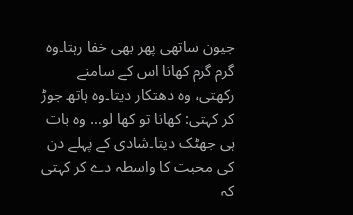جیون ساتھی پھر بھی خفا رہتا۔وہ گرم گرم کھانا اس کے سامنے رکھتی، وہ دھتکار دیتا۔وہ ہاتھ جوڑ کر کہتی: کھانا تو کھا لو… وہ بات ہی جھٹک دیتا۔شادی کے پہلے دن کی محبت کا واسطہ دے کر کہتی کہ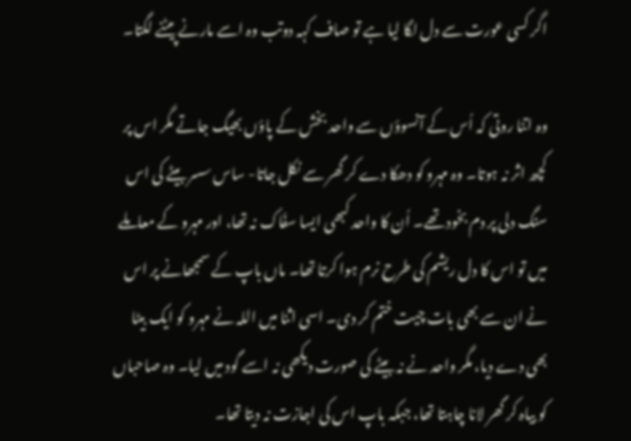اگر کسی عورت سے دل لگا لیا ہے تو صاف کہہ دوتب وہ اسے مارنے پیٹنے لگتا۔

وہ اتنا روتی کہ اُس کے آنسوؤں سے واحد بخش کے پاؤں بھیگ جاتے مگر اس پر کچھ اثر نہ ہوتا۔ وہ مہرو کو دھکا دے کر گھر سے نکل جاتا- ساس سسر بیٹے کی اس سنگ دلی پر دم بخود تھے۔ اُن کا واحد کبھی ایسا سفّاک نہ تھا، اور مہرو کے معاملے میں تو اس کا دل ریشم کی طرح نرم ہوا کرتا تھا۔ ماں باپ کے سمجھانے پر اس نے ان سے بھی بات چیت ختم کر دی۔ اسی اثنا میں اللہ نے مہرو کو ایک بیٹا بھی دے دیا، مگر واحد نے نہ بیٹے کی صورت دیکھی نہ اسے گود میں لیا۔ وہ صاحباں کو بیاہ کر گھر لانا چاہتا تھا، جبکہ باپ اس کی اجازت نہ دیتا تھا۔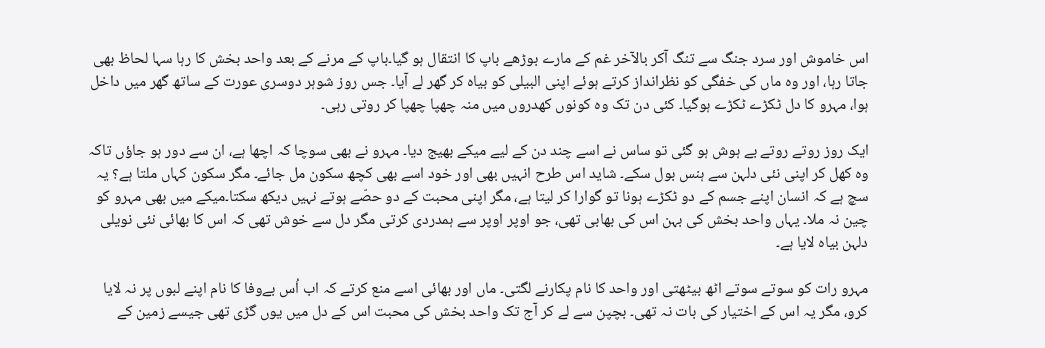اس خاموش اور سرد جنگ سے تنگ آکر بالآخر غم کے مارے بوڑھے باپ کا انتقال ہو گیا۔باپ کے مرنے کے بعد واحد بخش کا رہا سہا لحاظ بھی جاتا رہا، اور وہ ماں کی خفگی کو نظرانداز کرتے ہوئے اپنی البیلی کو بیاہ کر گھر لے آیا۔ جس روز شوہر دوسری عورت کے ساتھ گھر میں داخل ہوا، مہرو کا دل ٹکڑے ٹکڑے ہوگیا۔ کئی دن تک وہ کونوں کھدروں میں منہ چھپا چھپا کر روتی رہی۔

ایک روز روتے روتے بے ہوش ہو گئی تو ساس نے اسے چند دن کے لیے میکے بھیج دیا۔ مہرو نے بھی سوچا کہ اچھا ہے، ان سے دور ہو جاؤں تاکہ وہ کھل کر اپنی نئی دلہن سے ہنس بول سکے۔ شاید اس طرح انہیں بھی اور خود اسے بھی کچھ سکون مل جائے۔ مگر سکون کہاں ملتا ہے؟ یہ سچ ہے کہ انسان اپنے جسم کے دو ٹکڑے ہونا تو گوارا کر لیتا ہے، مگر اپنی محبت کے دو حصّے ہوتے نہیں دیکھ سکتا۔میکے میں بھی مہرو کو چین نہ ملا۔ یہاں واحد بخش کی بہن اس کی بھابی تھی، جو اوپر اوپر سے ہمدردی کرتی مگر دل سے خوش تھی کہ اس کا بھائی نئی نویلی دلہن بیاہ لایا ہے۔

مہرو رات کو سوتے سوتے اٹھ بیٹھتی اور واحد کا نام پکارنے لگتی۔ ماں اور بھائی اسے منع کرتے کہ اب اُس بےوفا کا نام اپنے لبوں پر نہ لایا کرو، مگر یہ اس کے اختیار کی بات نہ تھی۔ بچپن سے لے کر آج تک واحد بخش کی محبت اس کے دل میں یوں گڑی تھی جیسے زمین کے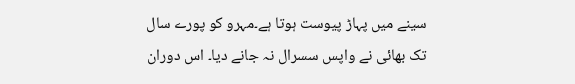سینے میں پہاڑ پیوست ہوتا ہے۔مہرو کو پورے سال تک بھائی نے واپس سسرال نہ جانے دیا۔ اس دوران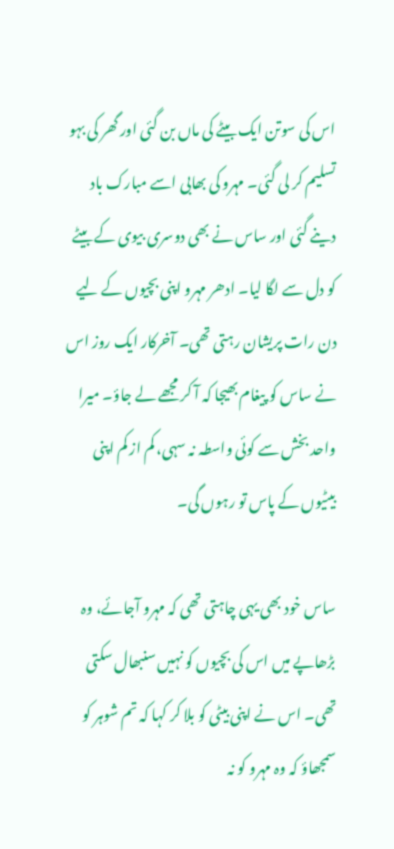اس کی سوتن ایک بیٹے کی ماں بن گئی اور گھر کی بہو تسلیم کر لی گئی۔ مہرو کی بھابی اسے مبارک باد دینے گئی اور ساس نے بھی دوسری بیوی کے بیٹے کو دل سے لگا لیا۔ ادھر مہرو اپنی بچیوں کے لیے دن رات پریشان رہتی تھی۔ آخرکار ایک روز اس نے ساس کو پیغام بھیجا کہ آ کر مجھے لے جاؤ۔ میرا واحد بخش سے کوئی واسطہ نہ سہی، کم از کم اپنی بیٹیوں کے پاس تو رہوں گی۔

ساس خود بھی یہی چاہتی تھی کہ مہرو آجائے، وہ بڑھاپے میں اس کی بچیوں کو نہیں سنبھال سکتی تھی۔ اس نے اپنی بیٹی کو بلا کر کہا کہ تم شوہر کو سمجھاؤ کہ وہ مہرو کو نہ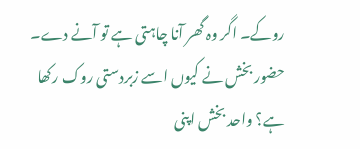روکے۔ اگر وہ گھر آنا چاہتی ہے تو آنے دے۔ حضور بخش نے کیوں اسے زبردستی روک رکھا ہے؟ واحد بخش اپنی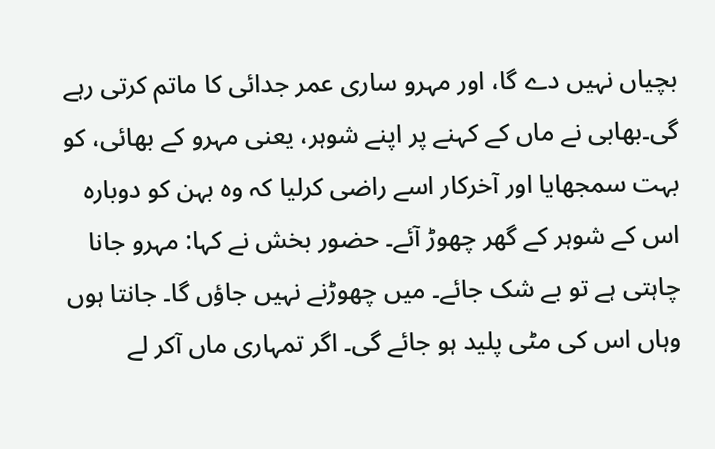بچیاں نہیں دے گا، اور مہرو ساری عمر جدائی کا ماتم کرتی رہے گی۔بھابی نے ماں کے کہنے پر اپنے شوہر، یعنی مہرو کے بھائی، کو بہت سمجھایا اور آخرکار اسے راضی کرلیا کہ وہ بہن کو دوبارہ اس کے شوہر کے گھر چھوڑ آئے۔ حضور بخش نے کہا: مہرو جانا چاہتی ہے تو بے شک جائے۔ میں چھوڑنے نہیں جاؤں گا۔ جانتا ہوں وہاں اس کی مٹی پلید ہو جائے گی۔ اگر تمہاری ماں آکر لے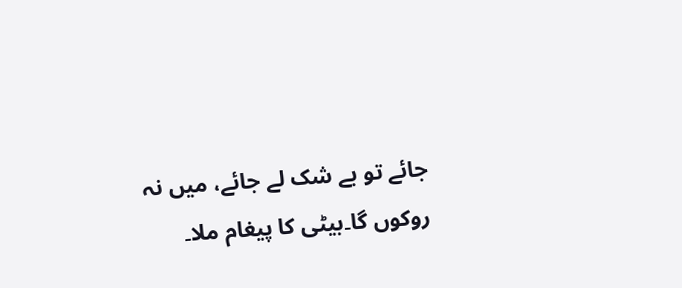جائے تو بے شک لے جائے، میں نہ روکوں گا۔بیٹی کا پیغام ملا۔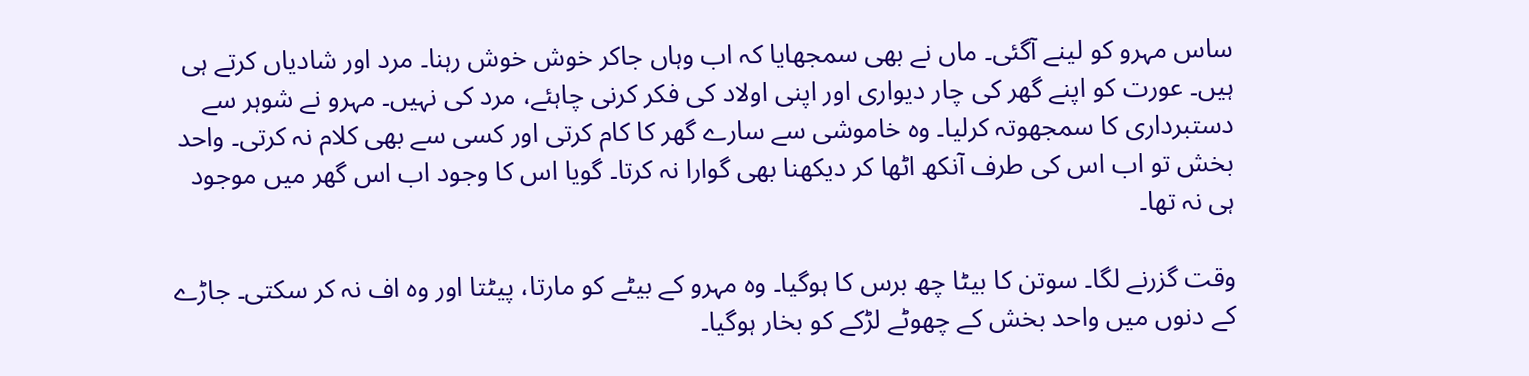ساس مہرو کو لینے آگئی۔ ماں نے بھی سمجھایا کہ اب وہاں جاکر خوش خوش رہنا۔ مرد اور شادیاں کرتے ہی ہیں۔ عورت کو اپنے گھر کی چار دیواری اور اپنی اولاد کی فکر کرنی چاہئے، مرد کی نہیں۔ مہرو نے شوہر سے دستبرداری کا سمجھوتہ کرلیا۔ وہ خاموشی سے سارے گھر کا کام کرتی اور کسی سے بھی کلام نہ کرتی۔ واحد بخش تو اب اس کی طرف آنکھ اٹھا کر دیکھنا بھی گوارا نہ کرتا۔ گویا اس کا وجود اب اس گھر میں موجود ہی نہ تھا۔

وقت گزرنے لگا۔ سوتن کا بیٹا چھ برس کا ہوگیا۔ وہ مہرو کے بیٹے کو مارتا، پیٹتا اور وہ اف نہ کر سکتی۔ جاڑے کے دنوں میں واحد بخش کے چھوٹے لڑکے کو بخار ہوگیا۔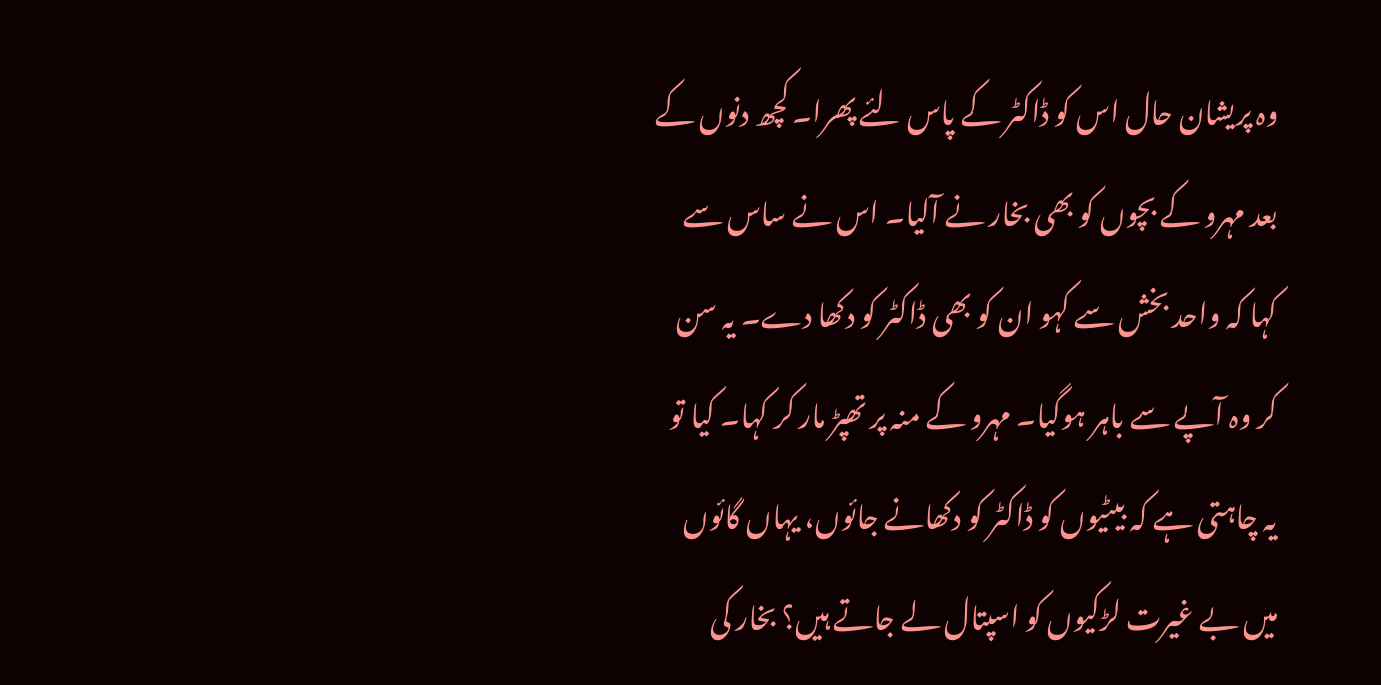وہ پریشان حال اس کو ڈاکٹر کے پاس لئے پھرا۔ کچھ دنوں کے بعد مہرو کے بچوں کو بھی بخار نے آلیا۔ اس نے ساس سے کہا کہ واحد بخش سے کہو ان کو بھی ڈاکٹر کو دکھا دے۔ یہ سن کر وہ آپے سے باہر ہوگیا۔ مہرو کے منہ پر تھپڑ مار کر کہا۔ کیا تو یہ چاہتی ہے کہ بیٹیوں کو ڈاکٹر کو دکھانے جائوں، یہاں گائوں میں بے غیرت لڑکیوں کو اسپتال لے جاتے ہیں؟ بخار کی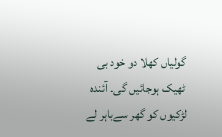گولیاں کھلا دو خود بی ٹھیک ہوجائیں گی۔ آئندہ لڑکیوں کو گھر سےباہر لے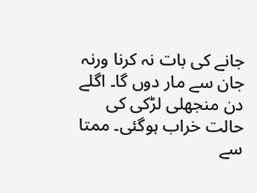جانے کی بات نہ کرنا ورنہ جان سے مار دوں گا۔ اگلے دن منجھلی لڑکی کی حالت خراب ہوگئی۔ ممتا سے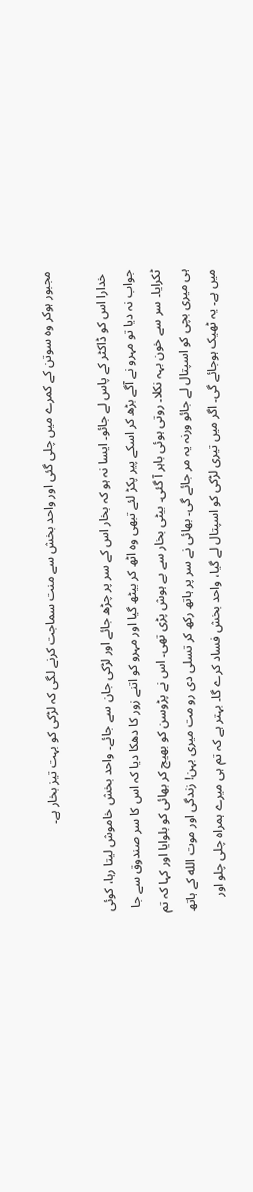مجبور ہوکر وہ سوتن کے کمرے میں چلی گئی اور واحد بخش سے منت سماجت کرنے لگی کہ لڑکی کو بہت تیز بخار ہے۔

 خدارا اس کو ڈاکٹر کے پاس لے جائو۔ ایسا نہ ہو کہ بخار اس کے سر پر چڑھ جائے اور لڑکی جان سے جائے۔ واحد بخش خاموش لیتا رہا، کوئی جواب نہ دیا تو مہرو نے آگے بڑھ کر اسکے پیر پکڑ لئے تبھی وہ اٹھ کر بیٹھ گیا اور مہرو کو اتنے زور کا دھکا دیا کہ اس کا سر صندوق سے جا ٹکرایا۔ سر سے خون بہہ نکلا۔ روتی ہوئی باہر آ گئی۔ بیٹی بخار سے بے ہوش پڑی تھی۔ اس نے پڑوسن کو بھیج کر بھائی کو بلوایا اور کہا کہ تم ہی میری بچی کو اسپتال لے جائو ورنہ یہ مر جائے گی۔ بھائی نے سر پر ہاتھ رکھ کر تسلی دی رو مت میری بہن! زندگی اور موت الله کے ہاتھ میں ہے۔ یہ ٹھیک ہوجائے گی۔ اگر میں تیری لڑکی کو اسپتال لے گیا، واحد بخش فساد کرے گا۔ بہتر ہے کہ تم ہی میرے ہمراہ چلی چلو اور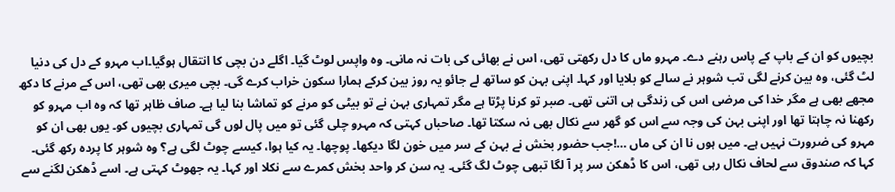بچیوں کو ان کے باپ کے پاس رہنے دے۔ مہرو ماں کا دل رکھتی تھی، اس نے بھائی کی بات نہ مانی۔ وہ واپس لوٹ گیا۔ اگلے دن بچی کا انتقال ہوگیا۔اب مہرو کے دل کی دنیا لٹ گئی، وہ بین کرنے لگی تب شوہر نے سالے کو بلایا اور کہا۔ اپنی بہن کو ساتھ لے جائو یہ روز بین کرکے ہمارا سکون خراب کرے گی۔ بچی میری بھی تھی، اس کے مرنے کا دکھ مجھے بھی ہے مگر خدا کی مرضی اس کی زندگی ہی اتنی تھی۔ صبر تو کرنا پڑتا ہے مگر تمہاری بہن نے تو بیٹی کو مرنے کو تماشا بنا لیا ہے۔ صاف ظاہر تھا کہ وہ اب مہرو کو رکھنا نہ چاہتا تھا اور اپنی بہن کی وجہ سے اس کو گھر سے نکال بھی نہ سکتا تھا۔ صاحباں کہتی کہ مہرو چلی گئی تو میں پال لوں گی تمہاری بچیوں کو۔ یوں بھی ان کو مہرو کی ضرورت نہیں ہے۔ میں ہوں نا ان کی ماں …!جب حضور بخش نے بہن کے سر میں خون لگا دیکھا۔ پوچھا۔ یہ کیا ہوا، کیسے چوٹ لگی ہے؟ وہ شوہر کا پردہ رکھ گئی۔ کہا کہ صندوق سے لحاف نکال رہی تھی، اس کا ڈھکن سر پر آ لگا تبھی چوٹ لگ گئی۔ یہ سن کر واحد بخش کمرے سے نکلا اور کہا۔ یہ جھوٹ کہتی ہے۔ اسے ڈھکن لگنے سے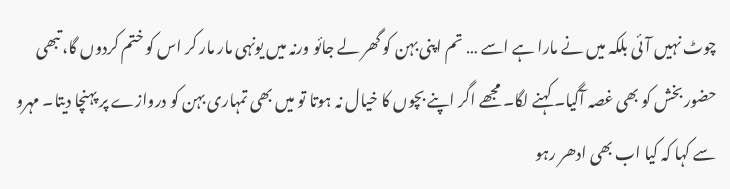چوٹ نہیں آئی بلکہ میں نے مارا ہے اسے … تم اپنی بہن کو گھر لے جائو ورنہ میں یونہی مار مار کر اس کو ختم کردوں گا، تبھی حضور بخش کو بھی غصہ آگیا۔ کہنے لگا۔ مجھے اگر اپنے بچوں کا خیال نہ ہوتا تو میں بھی تمہاری بہن کو دروازے پر پہنچا دیتا۔ مہرو سے کہا کہ کیا اب بھی ادھر رہو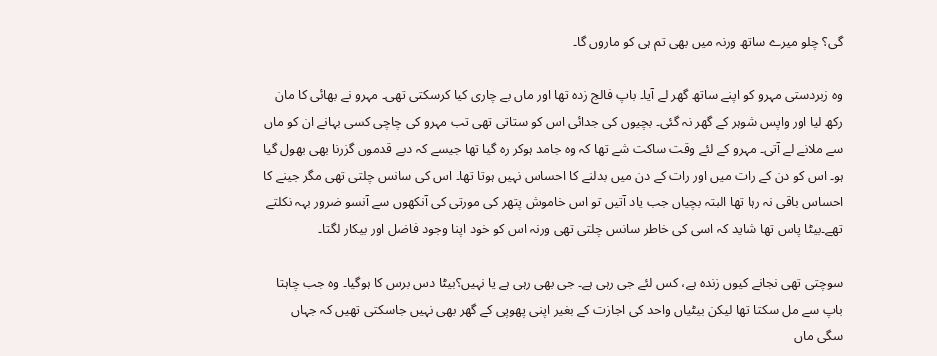گی؟ چلو میرے ساتھ ورنہ میں بھی تم ہی کو ماروں گا۔

وہ زبردستی مہرو کو اپنے ساتھ گھر لے آیا۔ باپ فالج زده تها اور ماں بے چاری کیا کرسکتی تھی۔ مہرو نے بھائی کا مان رکھ لیا اور واپس شوہر کے گھر نہ گئی۔ بچیوں کی جدائی اس کو ستاتی تھی تب مہرو کی چاچی کسی بہانے ان کو ماں سے ملانے لے آتی۔ مہرو کے لئے وقت ساکت شے تھا کہ وہ جامد ہوکر رہ گیا تھا جیسے کہ دبے قدموں گزرنا بھی بھول گیا ہو۔ اس کو دن کے رات میں اور رات کے دن میں بدلنے کا احساس نہیں ہوتا تھا۔ اس کی سانس چلتی تھی مگر جینے کا احساس باقی نہ رہا تها البتہ بچیاں جب یاد آتیں تو اس خاموش پتھر کی مورتی کی آنکھوں سے آنسو ضرور بہہ نکلتے تھے۔بیٹا پاس تھا شاید کہ اسی کی خاطر سانس چلتی تھی ورنہ اس کو خود اپنا وجود فاضل اور بیکار لگتا۔

سوچتی تھی نجانے کیوں زندہ ہے، کس لئے جی رہی ہے۔ جی بھی رہی ہے یا نہیں؟بیٹا دس برس کا ہوگیا۔ وہ جب چاہتا باپ سے مل سکتا تھا لیکن بیٹیاں واحد کی اجازت کے بغیر اپنی پھوپی کے گھر بھی نہیں جاسکتی تھیں کہ جہاں سگی ماں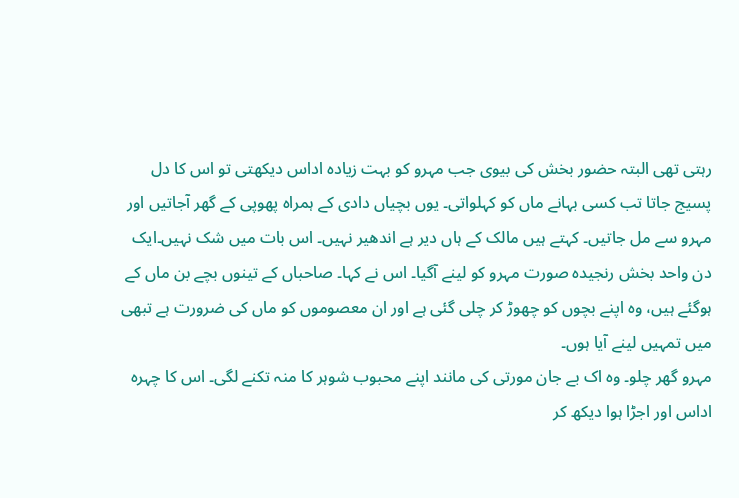رہتی تھی البتہ حضور بخش کی بیوی جب مہرو کو بہت زیادہ اداس دیکھتی تو اس کا دل پسیج جاتا تب کسی بہانے ماں کو کہلواتی۔ یوں بچیاں دادی کے ہمراہ پھوپی کے گھر آجاتیں اور مہرو سے مل جاتیں۔ کہتے ہیں مالک کے ہاں دیر ہے اندھیر نہیں۔ اس بات میں شک نہیں۔ایک دن واحد بخش رنجیده صورت مہرو کو لینے آگیا۔ اس نے کہا۔ صاحباں کے تینوں بچے بن ماں کے ہوگئے ہیں، وہ اپنے بچوں کو چھوڑ کر چلی گئی ہے اور ان معصوموں کو ماں کی ضرورت ہے تبھی میں تمہیں لینے آیا ہوں۔
مہرو گھر چلو۔ وہ اک بے جان مورتی کی مانند اپنے محبوب شوہر کا منہ تکنے لگی۔ اس کا چہرہ اداس اور اجڑا ہوا دیکھ کر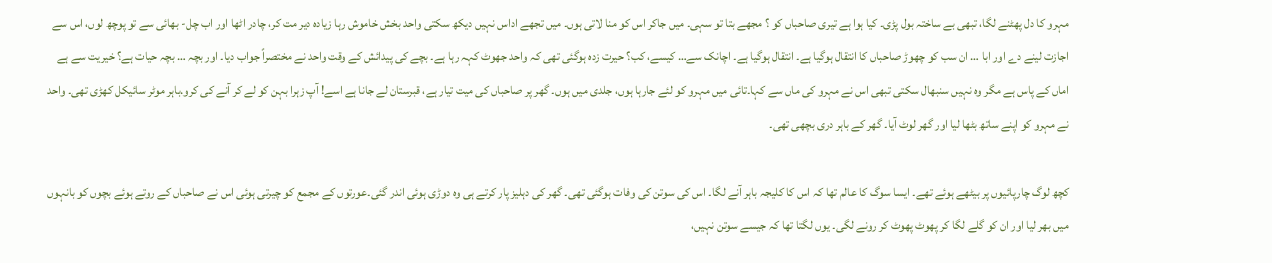مہرو کا دل پھٹنے لگا، تبھی بے ساختہ بول پڑی۔ کیا ہوا ہے تیری صاحباں کو ؟ مجھے بتا تو سہی۔ میں جاکر اس کو منا لاتی ہوں۔ میں تجھے اداس نہیں دیکھ سکتی واحد بخش خاموش رہا زیاده دیر مت کر، چادر اٹھا اور اب چل- بھائی سے تو پوچھ لوں، اس سے اجازت لینے دے اور ابا … ان سب کو چهوڑ صاحباں کا انتقال ہوگیا ہے۔ انتقال ہوگیا ہے۔ اچانک سے… کیسے، كب؟ حیرت زدہ ہوگئی تھی کہ واحد جھوٹ کہہ رہا ہے۔ بچے کی پیدائش کے وقت واحد نے مختصراً جواب دیا۔ اور بچہ … بچہ حیات ہے؟ خیریت سے ہے اماں کے پاس ہے مگر وہ نہیں سنبھال سکتی تبھی اس نے مہرو کی ماں سے کہا۔تائی میں مہرو کو لئے جارہا ہوں، جلدی میں ہوں۔ گھر پر صاحباں کی میت تیار ہے، قبرستان لے جانا ہے اسے! آپ زہرا بہن کو لے کر آنے کی كرو.باہر موٹر سائیکل کھڑی تھی۔ واحد نے مہرو کو اپنے ساتھ بٹھا لیا اور گھر لوٹ آیا۔ گھر کے باہر دری بچھی تھی۔

کچھ لوگ چارپائیوں پر بیٹھے ہوئے تھے۔ ایسا سوگ کا عالم تھا کہ اس کا کلیجہ باہر آنے لگا۔ اس کی سوتن کی وفات ہوگئی تھی۔ گھر کی دہلیز پار کرتے ہی وہ دوڑی ہوئی اندر گئی۔عورتوں کے مجمع کو چیرتی ہوئی اس نے صاحباں کے روتے ہوئے بچوں کو بانہوں میں بھر لیا اور ان کو گلے لگا کر پھوٹ پھوٹ کر رونے لگی۔ یوں لگتا تھا کہ جیسے سوتن نہیں،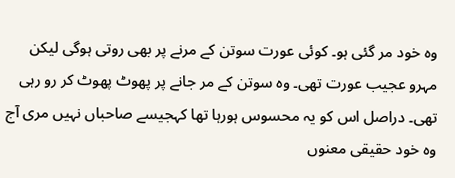وہ خود مر گئی ہو۔ کوئی عورت سوتن کے مرنے پر بھی روتی ہوگی لیکن مہرو عجیب عورت تھی۔ وہ سوتن کے مر جانے پر پھوٹ پھوٹ کر رو رہی تھی۔ دراصل اس کو یہ محسوس ہورہا تھا کہجیسے صاحباں نہیں مری آج وہ خود حقیقی معنوں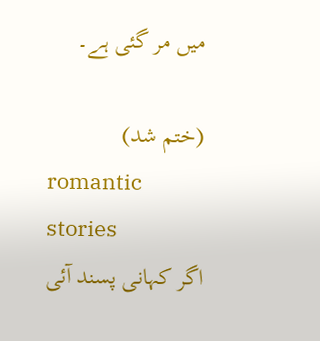میں مر گئی ہے۔

(ختم شد)
romantic stories
اگر کہانی پسند آئی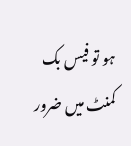ہو تو فیس بک کمنٹ میں ضرور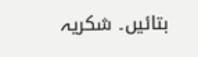بتائیں۔ شکریہ